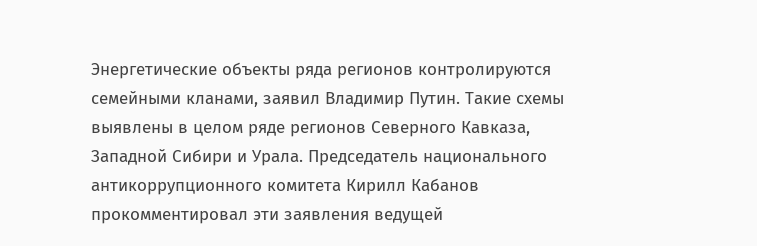Энергетические объекты ряда регионов контролируются семейными кланами, заявил Владимир Путин. Такие схемы выявлены в целом ряде регионов Северного Кавказа, Западной Сибири и Урала. Председатель национального антикоррупционного комитета Кирилл Кабанов прокомментировал эти заявления ведущей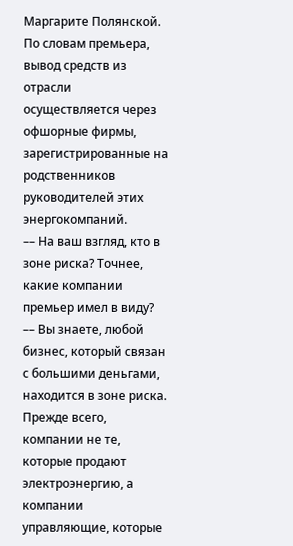Маргарите Полянской.
По словам премьера, вывод средств из отрасли осуществляется через офшорные фирмы, зарегистрированные на родственников руководителей этих энергокомпаний.
–– На ваш взгляд, кто в зоне риска? Точнее, какие компании премьер имел в виду?
–– Вы знаете, любой бизнес, который связан с большими деньгами, находится в зоне риска. Прежде всего, компании не те, которые продают электроэнергию, а компании управляющие, которые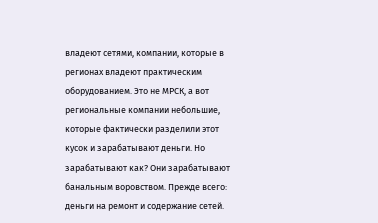владеют сетями, компании, которые в регионах владеют практическим оборудованием. Это не МРСК, а вот региональные компании небольшие, которые фактически разделили этот кусок и зарабатывают деньги. Но зарабатывают как? Они зарабатывают банальным воровством. Прежде всего: деньги на ремонт и содержание сетей.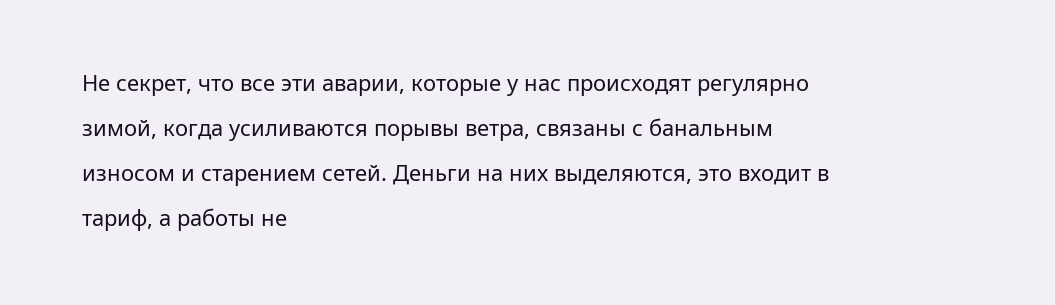Не секрет, что все эти аварии, которые у нас происходят регулярно зимой, когда усиливаются порывы ветра, связаны с банальным износом и старением сетей. Деньги на них выделяются, это входит в тариф, а работы не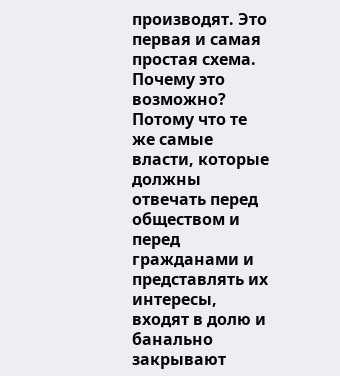производят. Это первая и самая простая схема. Почему это возможно? Потому что те же самые власти, которые должны отвечать перед обществом и перед гражданами и представлять их интересы, входят в долю и банально закрывают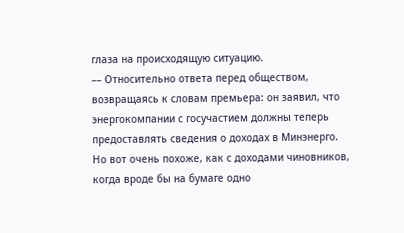глаза на происходящую ситуацию.
–– Относительно ответа перед обществом, возвращаясь к словам премьера: он заявил, что энергокомпании с госучастием должны теперь предоставлять сведения о доходах в Минэнерго. Но вот очень похоже, как с доходами чиновников, когда вроде бы на бумаге одно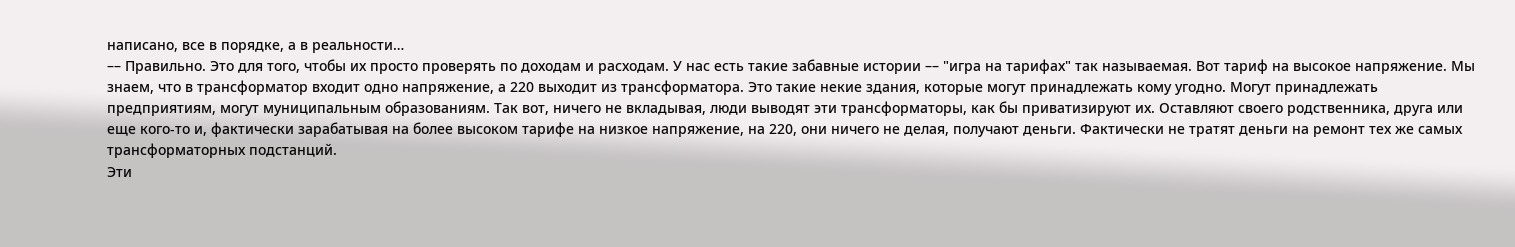написано, все в порядке, а в реальности…
–– Правильно. Это для того, чтобы их просто проверять по доходам и расходам. У нас есть такие забавные истории –– "игра на тарифах" так называемая. Вот тариф на высокое напряжение. Мы знаем, что в трансформатор входит одно напряжение, а 220 выходит из трансформатора. Это такие некие здания, которые могут принадлежать кому угодно. Могут принадлежать предприятиям, могут муниципальным образованиям. Так вот, ничего не вкладывая, люди выводят эти трансформаторы, как бы приватизируют их. Оставляют своего родственника, друга или еще кого-то и, фактически зарабатывая на более высоком тарифе на низкое напряжение, на 220, они ничего не делая, получают деньги. Фактически не тратят деньги на ремонт тех же самых трансформаторных подстанций.
Эти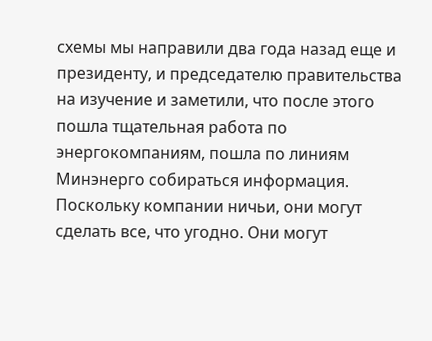схемы мы направили два года назад еще и президенту, и председателю правительства на изучение и заметили, что после этого пошла тщательная работа по энергокомпаниям, пошла по линиям Минэнерго собираться информация. Поскольку компании ничьи, они могут сделать все, что угодно. Они могут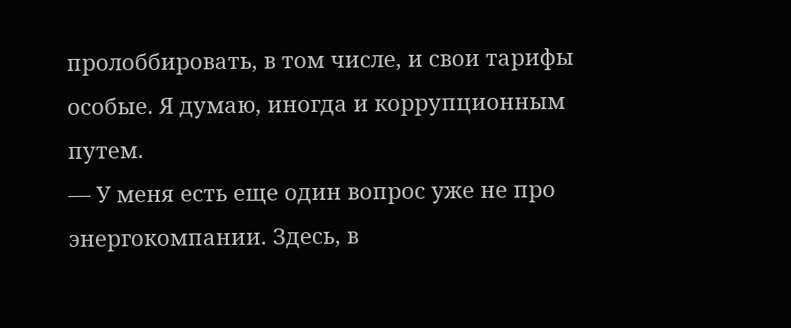пролоббировать, в том числе, и свои тарифы особые. Я думаю, иногда и коррупционным путем.
–– У меня есть еще один вопрос уже не про энергокомпании. Здесь, в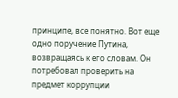принципе, все понятно. Вот еще одно поручение Путина, возвращаясь к его словам. Он потребовал проверить на предмет коррупции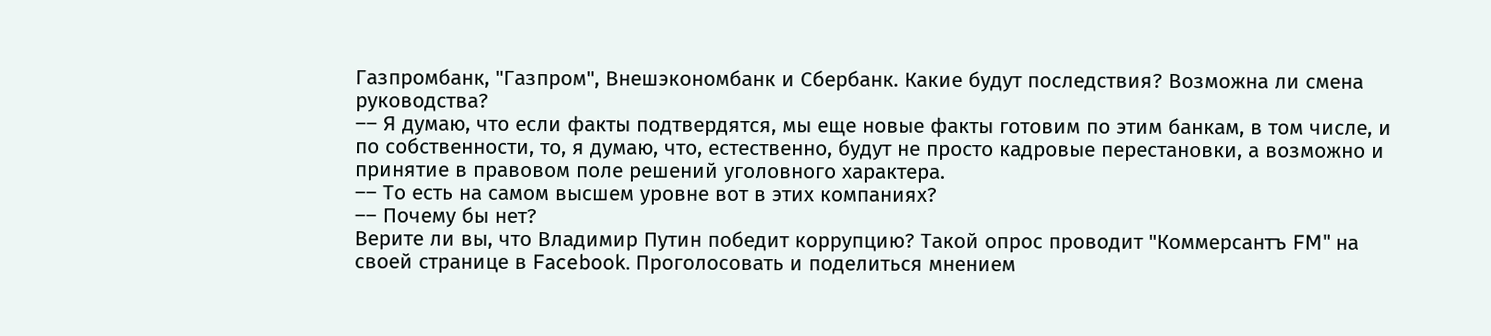Газпромбанк, "Газпром", Внешэкономбанк и Сбербанк. Какие будут последствия? Возможна ли смена руководства?
–– Я думаю, что если факты подтвердятся, мы еще новые факты готовим по этим банкам, в том числе, и по собственности, то, я думаю, что, естественно, будут не просто кадровые перестановки, а возможно и принятие в правовом поле решений уголовного характера.
–– То есть на самом высшем уровне вот в этих компаниях?
–– Почему бы нет?
Верите ли вы, что Владимир Путин победит коррупцию? Такой опрос проводит "Коммерсантъ FM" на своей странице в Facebook. Проголосовать и поделиться мнением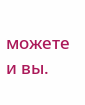можете и вы.